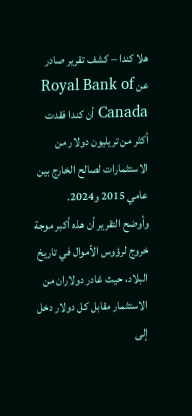هلا كندا – كشف تقرير صادر عن Royal Bank of Canada أن كندا فقدت أكثر من تريليون دولار من الاستثمارات لصالح الخارج بين عامي 2015 و2024.
وأوضح التقرير أن هذه أكبر موجة خروج لرؤوس الأموال في تاريخ البلاد، حيث غادر دولاران من الاستثمار مقابل كل دولار دخل إلى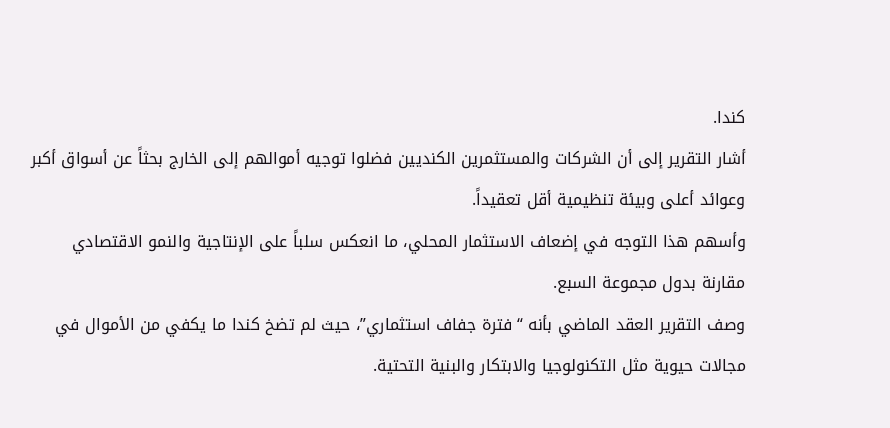كندا.
أشار التقرير إلى أن الشركات والمستثمرين الكنديين فضلوا توجيه أموالهم إلى الخارج بحثاً عن أسواق أكبر وعوائد أعلى وبيئة تنظيمية أقل تعقيداً.
وأسهم هذا التوجه في إضعاف الاستثمار المحلي، ما انعكس سلباً على الإنتاجية والنمو الاقتصادي مقارنة بدول مجموعة السبع.
وصف التقرير العقد الماضي بأنه “فترة جفاف استثماري”، حيث لم تضخ كندا ما يكفي من الأموال في مجالات حيوية مثل التكنولوجيا والابتكار والبنية التحتية.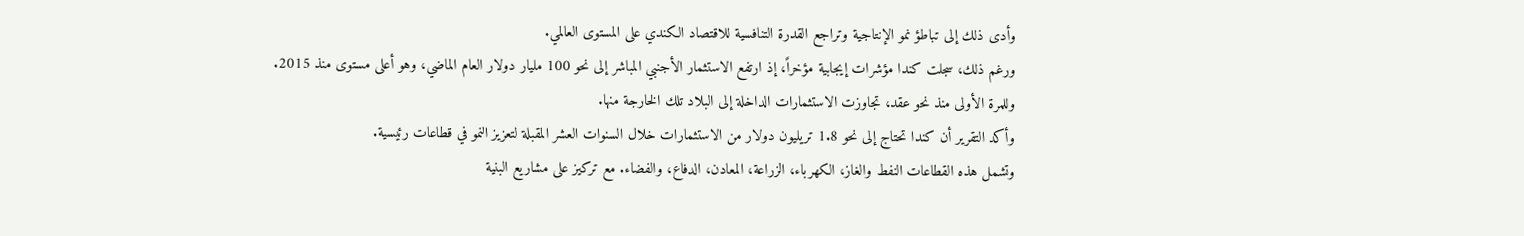وأدى ذلك إلى تباطؤ نمو الإنتاجية وتراجع القدرة التنافسية للاقتصاد الكندي على المستوى العالمي.
ورغم ذلك، سجلت كندا مؤشرات إيجابية مؤخراً، إذ ارتفع الاستثمار الأجنبي المباشر إلى نحو 100 مليار دولار العام الماضي، وهو أعلى مستوى منذ 2015.
وللمرة الأولى منذ نحو عقد، تجاوزت الاستثمارات الداخلة إلى البلاد تلك الخارجة منها.
وأكد التقرير أن كندا تحتاج إلى نحو 1.8 تريليون دولار من الاستثمارات خلال السنوات العشر المقبلة لتعزيز النمو في قطاعات رئيسية.
وتشمل هذه القطاعات النفط والغاز، الكهرباء، الزراعة، المعادن، الدفاع، والفضاء. مع تركيز على مشاريع البنية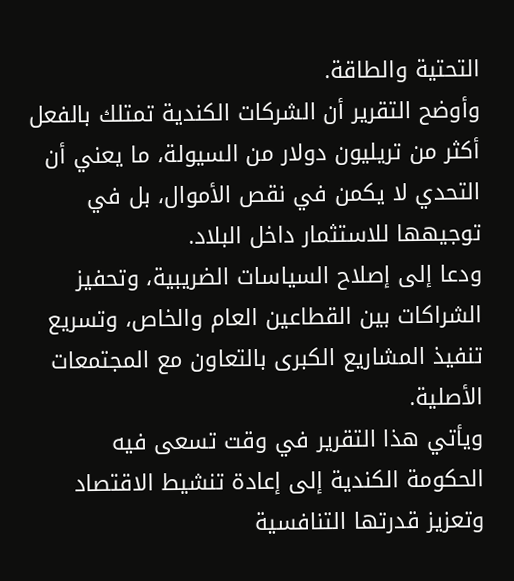التحتية والطاقة.
وأوضح التقرير أن الشركات الكندية تمتلك بالفعل أكثر من تريليون دولار من السيولة، ما يعني أن التحدي لا يكمن في نقص الأموال، بل في توجيهها للاستثمار داخل البلاد.
ودعا إلى إصلاح السياسات الضريبية، وتحفيز الشراكات بين القطاعين العام والخاص، وتسريع تنفيذ المشاريع الكبرى بالتعاون مع المجتمعات الأصلية.
ويأتي هذا التقرير في وقت تسعى فيه الحكومة الكندية إلى إعادة تنشيط الاقتصاد وتعزيز قدرتها التنافسية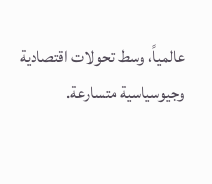عالمياً، وسط تحولات اقتصادية وجيوسياسية متسارعة.